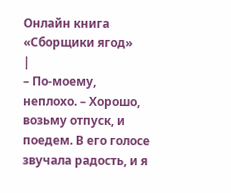Онлайн книга «Сборщики ягод»
|
– По-моему, неплохо. – Хорошо, возьму отпуск, и поедем. В его голосе звучала радость, и я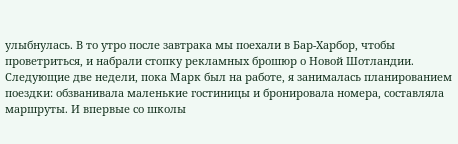улыбнулась. В то утро после завтрака мы поехали в Бар-Харбор, чтобы проветриться, и набрали стопку рекламных брошюр о Новой Шотландии. Следующие две недели, пока Марк был на работе, я занималась планированием поездки: обзванивала маленькие гостиницы и бронировала номера, составляла маршруты. И впервые со школы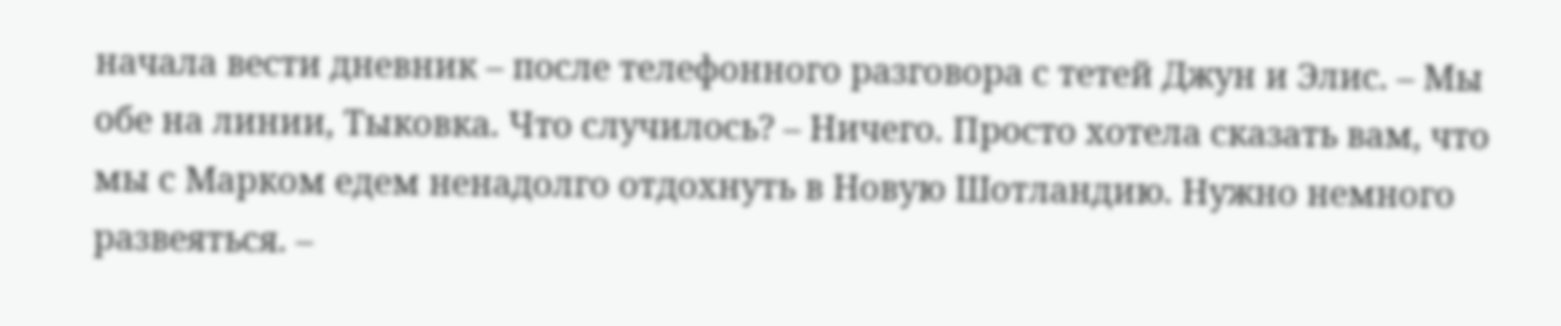начала вести дневник – после телефонного разговора с тетей Джун и Элис. – Мы обе на линии, Тыковка. Что случилось? – Ничего. Просто хотела сказать вам, что мы с Марком едем ненадолго отдохнуть в Новую Шотландию. Нужно немного развеяться. –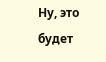Ну, это будет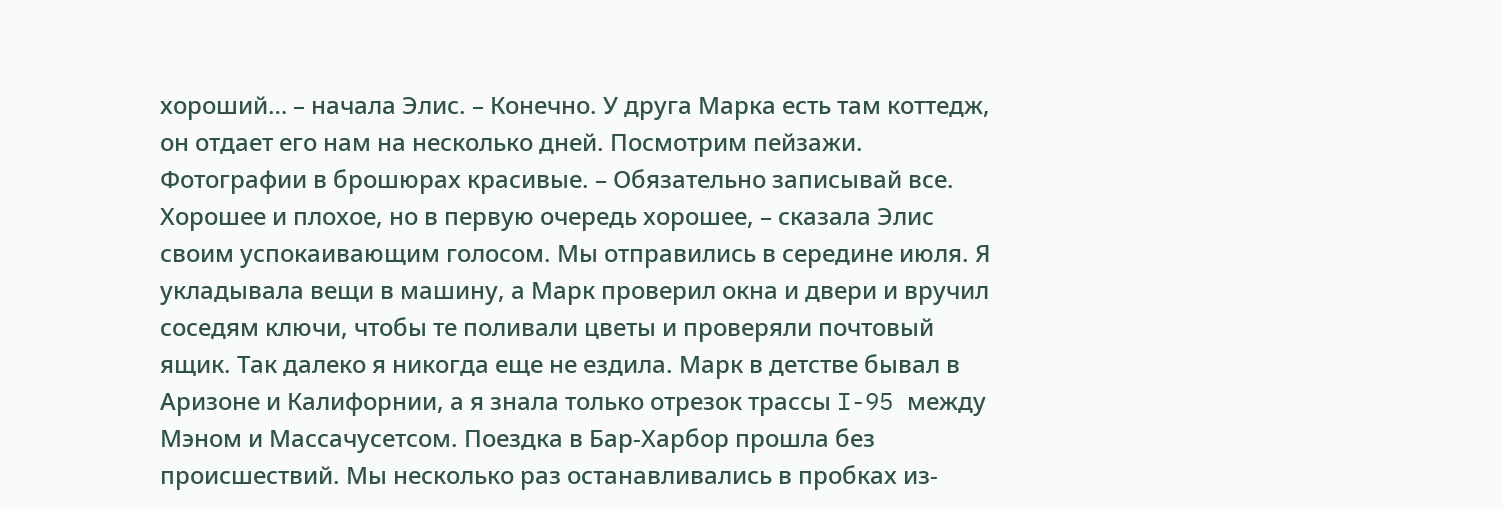хороший… – начала Элис. – Конечно. У друга Марка есть там коттедж, он отдает его нам на несколько дней. Посмотрим пейзажи. Фотографии в брошюрах красивые. – Обязательно записывай все. Хорошее и плохое, но в первую очередь хорошее, – сказала Элис своим успокаивающим голосом. Мы отправились в середине июля. Я укладывала вещи в машину, а Марк проверил окна и двери и вручил соседям ключи, чтобы те поливали цветы и проверяли почтовый ящик. Так далеко я никогда еще не ездила. Марк в детстве бывал в Аризоне и Калифорнии, а я знала только отрезок трассы I-95 между Мэном и Массачусетсом. Поездка в Бар-Харбор прошла без происшествий. Мы несколько раз останавливались в пробках из-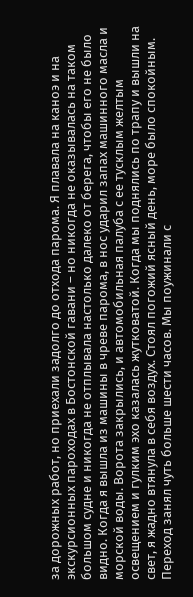за дорожных работ, но приехали задолго до отхода парома. Я плавала на каноэ и на экскурсионных пароходах в Бостонской гавани – но никогда не оказывалась на таком большом судне и никогда не отплывала настолько далеко от берега, чтобы его не было видно. Когда я вышла из машины в чреве парома, в нос ударил запах машинного масла и морской воды. Ворота закрылись, и автомобильная палуба с ее тусклым желтым освещением и гулким эхо казалась жутковатой. Когда мы поднялись по трапу и вышли на свет, я жадно втянула в себя воздух. Стоял погожий ясный день, море было спокойным. Переход занял чуть больше шести часов. Мы поужинали с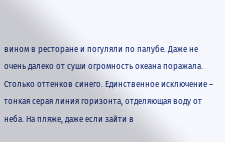вином в ресторане и погуляли по палубе. Даже не очень далеко от суши огромность океана поражала. Столько оттенков синего. Единственное исключение – тонкая серая линия горизонта, отделяющая воду от неба. На пляже, даже если зайти в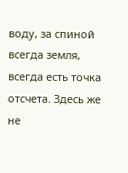воду, за спиной всегда земля, всегда есть точка отсчета. Здесь же не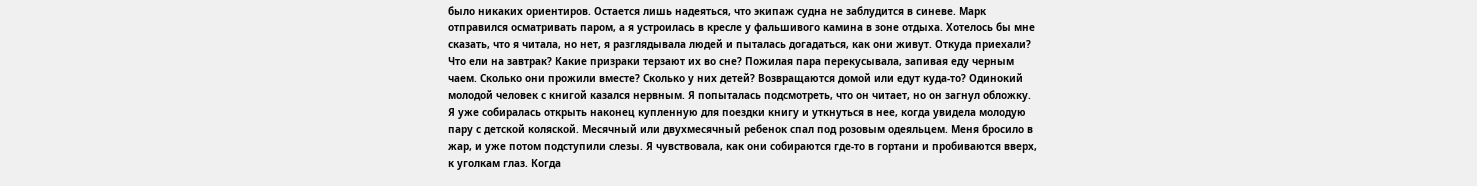было никаких ориентиров. Остается лишь надеяться, что экипаж судна не заблудится в синеве. Марк отправился осматривать паром, а я устроилась в кресле у фальшивого камина в зоне отдыха. Хотелось бы мне сказать, что я читала, но нет, я разглядывала людей и пыталась догадаться, как они живут. Откуда приехали? Что ели на завтрак? Какие призраки терзают их во сне? Пожилая пара перекусывала, запивая еду черным чаем. Сколько они прожили вместе? Сколько у них детей? Возвращаются домой или едут куда-то? Одинокий молодой человек с книгой казался нервным. Я попыталась подсмотреть, что он читает, но он загнул обложку. Я уже собиралась открыть наконец купленную для поездки книгу и уткнуться в нее, когда увидела молодую пару с детской коляской. Месячный или двухмесячный ребенок спал под розовым одеяльцем. Меня бросило в жар, и уже потом подступили слезы. Я чувствовала, как они собираются где-то в гортани и пробиваются вверх, к уголкам глаз. Когда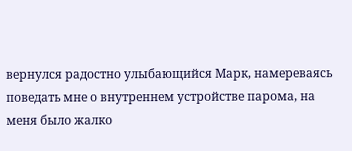вернулся радостно улыбающийся Марк, намереваясь поведать мне о внутреннем устройстве парома, на меня было жалко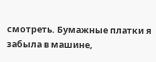смотреть. Бумажные платки я забыла в машине,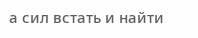а сил встать и найти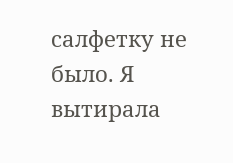салфетку не было. Я вытирала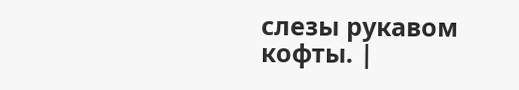слезы рукавом кофты. |